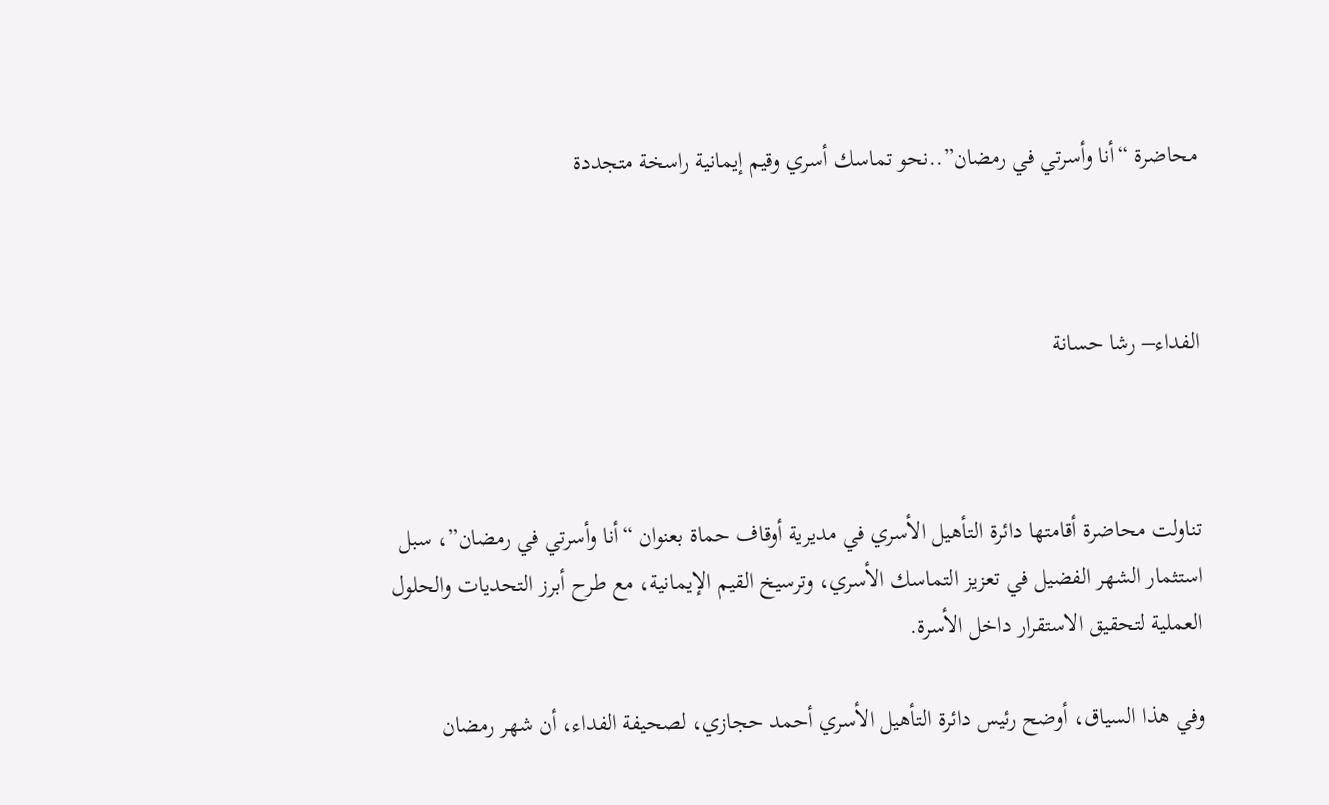محاضرة “أنا وأسرتي في رمضان”..نحو تماسك أسري وقيم إيمانية راسخة متجددة



الفداء– رشا حسانة



تناولت محاضرة أقامتها دائرة التأهيل الأسري في مديرية أوقاف حماة بعنوان “أنا وأسرتي في رمضان”، سبل استثمار الشهر الفضيل في تعزيز التماسك الأسري، وترسيخ القيم الإيمانية، مع طرح أبرز التحديات والحلول العملية لتحقيق الاستقرار داخل الأسرة.

وفي هذا السياق، أوضح رئيس دائرة التأهيل الأسري أحمد حجازي، لصحيفة الفداء، أن شهر رمضان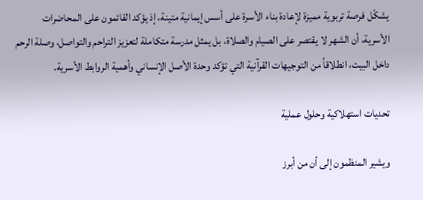يشكّل فرصة تربوية مميزة لإعادة بناء الأسرة على أسس إيمانية متينة، إذ يؤكد القائمون على المحاضرات الأسرية، أن الشهر لا يقتصر على الصيام والصلاة، بل يمثل مدرسة متكاملة لتعزيز التراحم والتواصل، وصلة الرحم داخل البيت، انطلاقاً من التوجيهات القرآنية التي تؤكد وحدة الأصل الإنساني وأهمية الروابط الأسرية.

تحديات استهلاكية وحلول عملية

ويشير المنظمون إلى أن من أبرز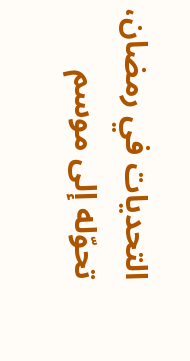التحديات في رمضان، تحوّله إلى موسم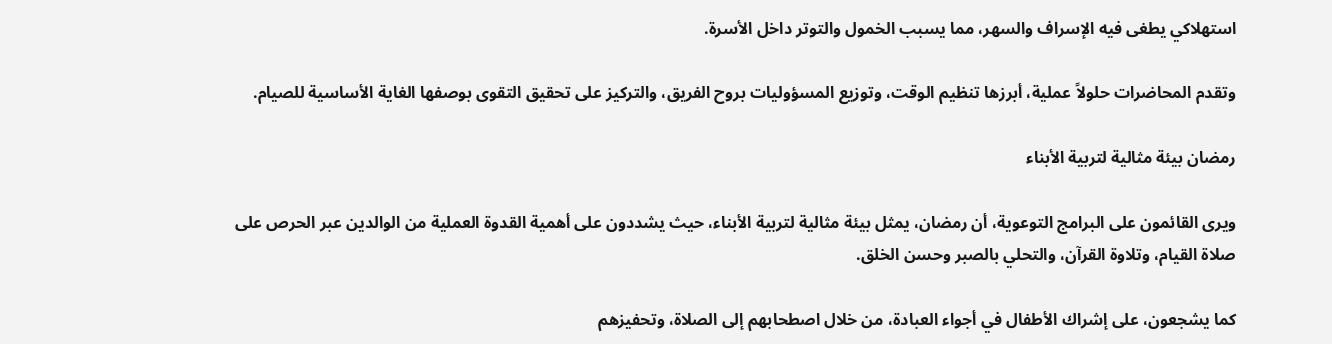استهلاكي يطغى فيه الإسراف والسهر، مما يسبب الخمول والتوتر داخل الأسرة.

وتقدم المحاضرات حلولاً عملية، أبرزها تنظيم الوقت، وتوزيع المسؤوليات بروح الفريق، والتركيز على تحقيق التقوى بوصفها الغاية الأساسية للصيام.

رمضان بيئة مثالية لتربية الأبناء

ويرى القائمون على البرامج التوعوية، أن رمضان، يمثل بيئة مثالية لتربية الأبناء، حيث يشددون على أهمية القدوة العملية من الوالدين عبر الحرص على صلاة القيام، وتلاوة القرآن، والتحلي بالصبر وحسن الخلق.

كما يشجعون، على إشراك الأطفال في أجواء العبادة، من خلال اصطحابهم إلى الصلاة، وتحفيزهم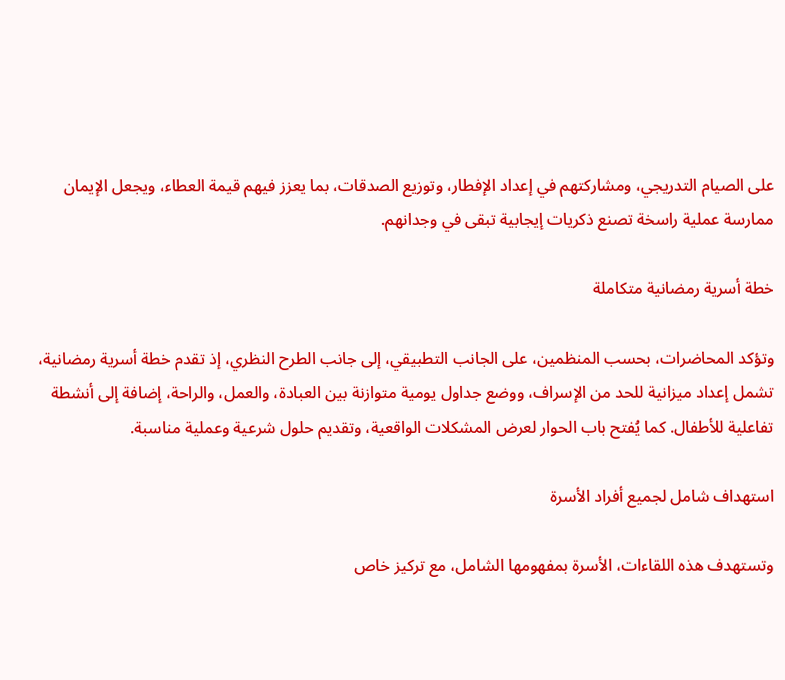على الصيام التدريجي، ومشاركتهم في إعداد الإفطار، وتوزيع الصدقات، بما يعزز فيهم قيمة العطاء، ويجعل الإيمان ممارسة عملية راسخة تصنع ذكريات إيجابية تبقى في وجدانهم.

خطة أسرية رمضانية متكاملة

وتؤكد المحاضرات، بحسب المنظمين، على الجانب التطبيقي، إلى جانب الطرح النظري، إذ تقدم خطة أسرية رمضانية، تشمل إعداد ميزانية للحد من الإسراف، ووضع جداول يومية متوازنة بين العبادة، والعمل، والراحة، إضافة إلى أنشطة تفاعلية للأطفال. كما يُفتح باب الحوار لعرض المشكلات الواقعية، وتقديم حلول شرعية وعملية مناسبة.

استهداف شامل لجميع أفراد الأسرة

وتستهدف هذه اللقاءات، الأسرة بمفهومها الشامل، مع تركيز خاص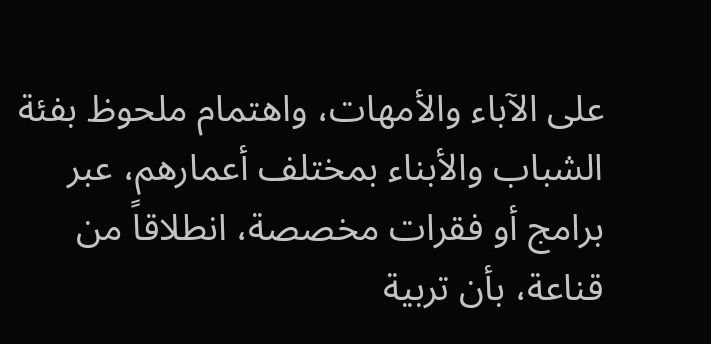على الآباء والأمهات، واهتمام ملحوظ بفئة الشباب والأبناء بمختلف أعمارهم، عبر برامج أو فقرات مخصصة، انطلاقاً من قناعة، بأن تربية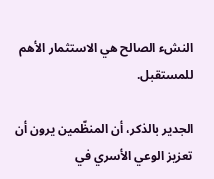النشء الصالح هي الاستثمار الأهم للمستقبل.

الجدير بالذكر، أن المنظّمين يرون أن تعزيز الوعي الأسري في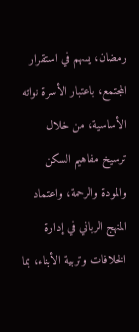رمضان، يسهم في استقرار المجتمع، باعتبار الأسرة نواته الأساسية، من خلال ترسيخ مفاهيم السكن والمودة والرحمة، واعتماد المنهج الرباني في إدارة الخلافات وتربية الأبناء، بما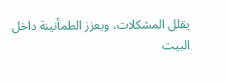يقلل المشكلات، ويعزز الطمأنينة داخل البيت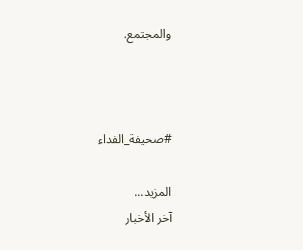والمجتمع.



#صحيفة_الفداء

المزيد...
آخر الأخبار